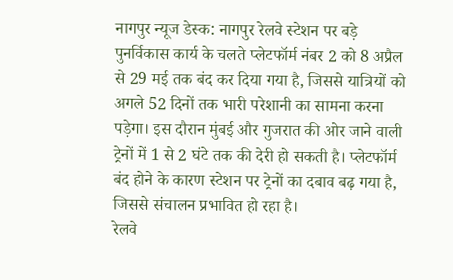नागपुर न्यूज डेस्क: नागपुर रेलवे स्टेशन पर बड़े पुनर्विकास कार्य के चलते प्लेटफॉर्म नंबर 2 को 8 अप्रैल से 29 मई तक बंद कर दिया गया है, जिससे यात्रियों को अगले 52 दिनों तक भारी परेशानी का सामना करना पड़ेगा। इस दौरान मुंबई और गुजरात की ओर जाने वाली ट्रेनों में 1 से 2 घंटे तक की देरी हो सकती है। प्लेटफॉर्म बंद होने के कारण स्टेशन पर ट्रेनों का दबाव बढ़ गया है, जिससे संचालन प्रभावित हो रहा है।
रेलवे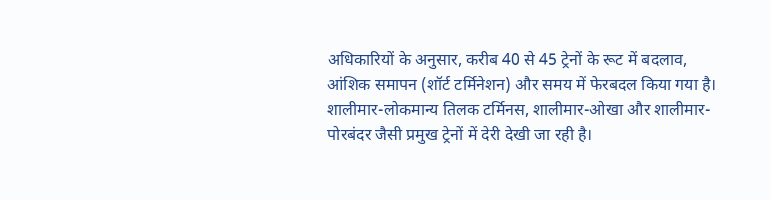अधिकारियों के अनुसार, करीब 40 से 45 ट्रेनों के रूट में बदलाव, आंशिक समापन (शॉर्ट टर्मिनेशन) और समय में फेरबदल किया गया है। शालीमार-लोकमान्य तिलक टर्मिनस, शालीमार-ओखा और शालीमार-पोरबंदर जैसी प्रमुख ट्रेनों में देरी देखी जा रही है।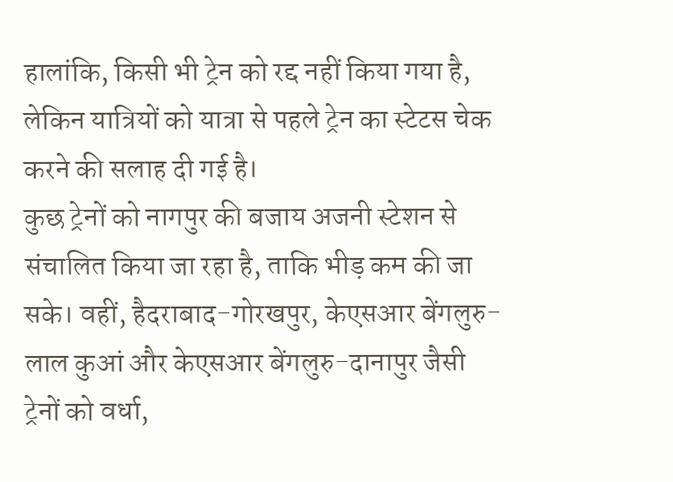हालांकि, किसी भी ट्रेन को रद्द नहीं किया गया है, लेकिन यात्रियों को यात्रा से पहले ट्रेन का स्टेटस चेक करने की सलाह दी गई है।
कुछ ट्रेनों को नागपुर की बजाय अजनी स्टेशन से संचालित किया जा रहा है, ताकि भीड़ कम की जा सके। वहीं, हैदराबाद-गोरखपुर, केएसआर बेंगलुरु-लाल कुआं और केएसआर बेंगलुरु-दानापुर जैसी ट्रेनों को वर्धा,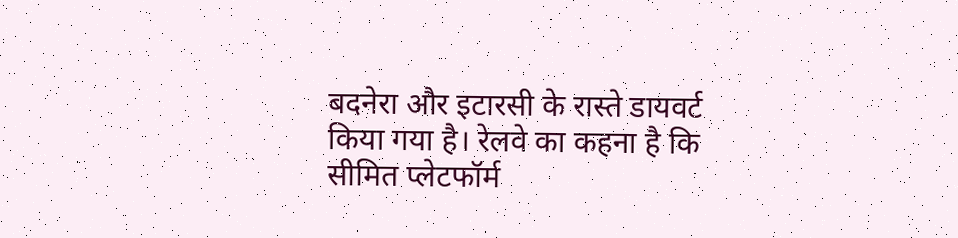बदनेरा और इटारसी के रास्ते डायवर्ट किया गया है। रेलवे का कहना है कि सीमित प्लेटफॉर्म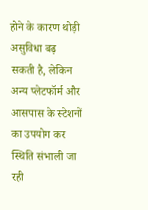होने के कारण थोड़ी असुविधा बढ़ सकती है, लेकिन अन्य प्लेटफॉर्म और आसपास के स्टेशनों का उपयोग कर स्थिति संभाली जा रही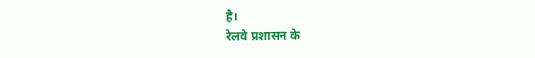है।
रेलवे प्रशासन के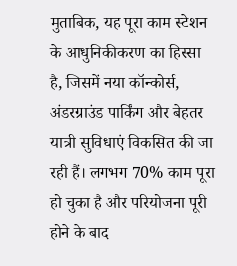मुताबिक, यह पूरा काम स्टेशन के आधुनिकीकरण का हिस्सा है, जिसमें नया कॉन्कोर्स, अंडरग्राउंड पार्किंग और बेहतर यात्री सुविधाएं विकसित की जा रही हैं। लगभग 70% काम पूरा हो चुका है और परियोजना पूरी होने के बाद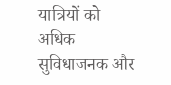यात्रियों को अधिक सुविधाजनक और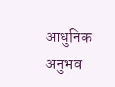आधुनिक अनुभव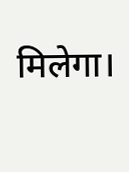मिलेगा।